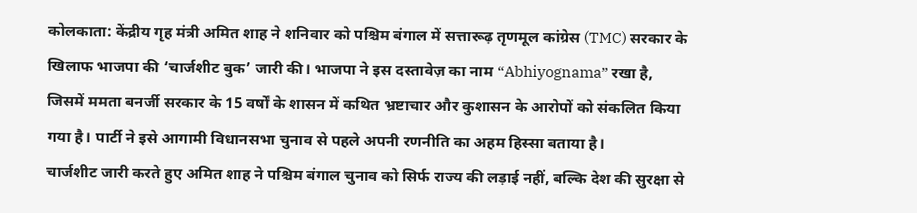कोलकाता: केंद्रीय गृह मंत्री अमित शाह ने शनिवार को पश्चिम बंगाल में सत्तारूढ़ तृणमूल कांग्रेस (TMC) सरकार के खिलाफ भाजपा की ‘चार्जशीट बुक’ जारी की। भाजपा ने इस दस्तावेज़ का नाम “Abhiyognama” रखा है, जिसमें ममता बनर्जी सरकार के 15 वर्षों के शासन में कथित भ्रष्टाचार और कुशासन के आरोपों को संकलित किया गया है। पार्टी ने इसे आगामी विधानसभा चुनाव से पहले अपनी रणनीति का अहम हिस्सा बताया है।
चार्जशीट जारी करते हुए अमित शाह ने पश्चिम बंगाल चुनाव को सिर्फ राज्य की लड़ाई नहीं, बल्कि देश की सुरक्षा से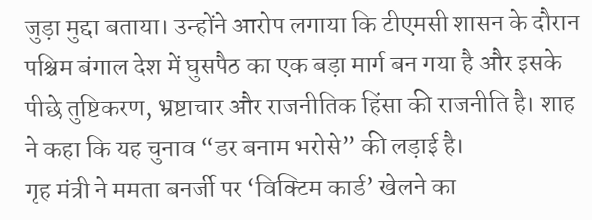जुड़ा मुद्दा बताया। उन्होंने आरोप लगाया कि टीएमसी शासन के दौरान पश्चिम बंगाल देश में घुसपैठ का एक बड़ा मार्ग बन गया है और इसके पीछे तुष्टिकरण, भ्रष्टाचार और राजनीतिक हिंसा की राजनीति है। शाह ने कहा कि यह चुनाव “डर बनाम भरोसे” की लड़ाई है।
गृह मंत्री ने ममता बनर्जी पर ‘विक्टिम कार्ड’ खेलने का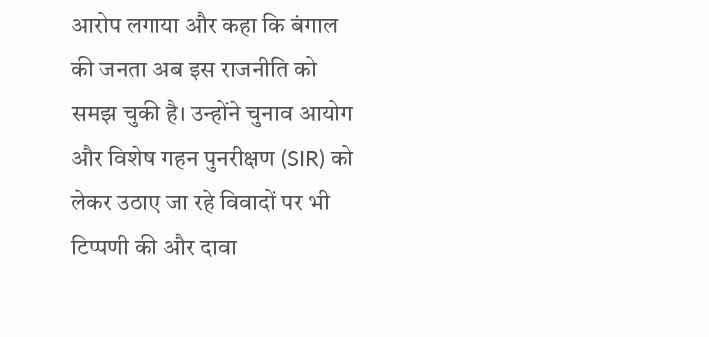आरोप लगाया और कहा कि बंगाल की जनता अब इस राजनीति को समझ चुकी है। उन्होंने चुनाव आयोग और विशेष गहन पुनरीक्षण (SIR) को लेकर उठाए जा रहे विवादों पर भी टिप्पणी की और दावा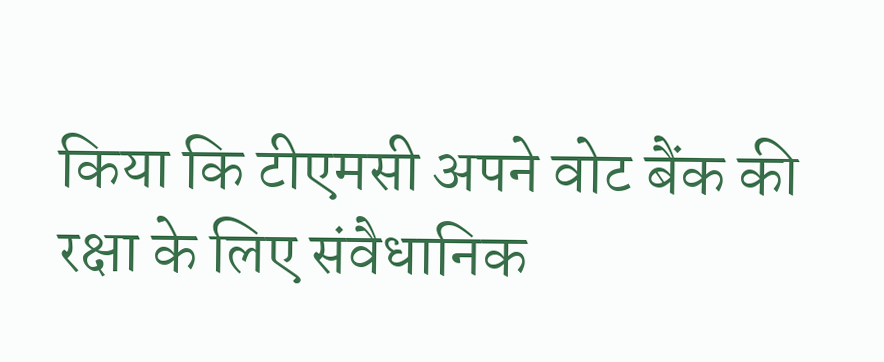किया कि टीएमसी अपने वोट बैंक की रक्षा के लिए संवैधानिक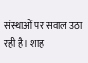संस्थाओं पर सवाल उठा रही है। शाह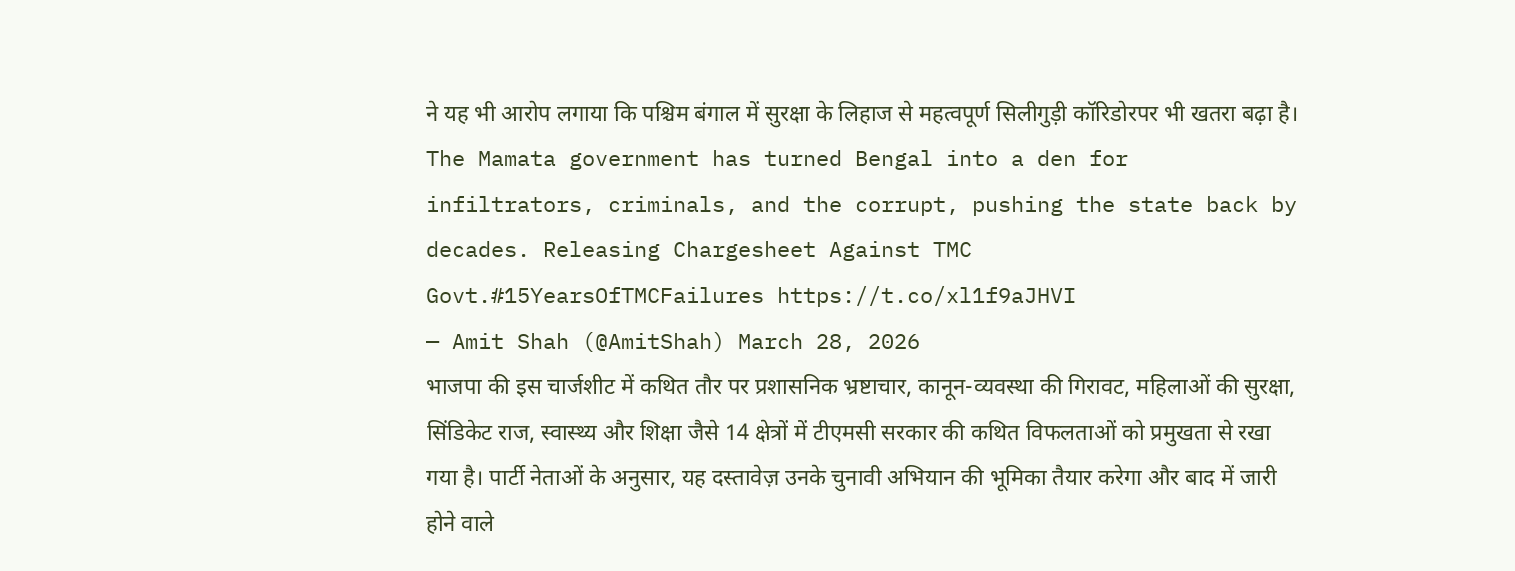ने यह भी आरोप लगाया कि पश्चिम बंगाल में सुरक्षा के लिहाज से महत्वपूर्ण सिलीगुड़ी कॉरिडोरपर भी खतरा बढ़ा है।
The Mamata government has turned Bengal into a den for infiltrators, criminals, and the corrupt, pushing the state back by decades. Releasing Chargesheet Against TMC Govt.#15YearsOfTMCFailures https://t.co/xl1f9aJHVI
— Amit Shah (@AmitShah) March 28, 2026
भाजपा की इस चार्जशीट में कथित तौर पर प्रशासनिक भ्रष्टाचार, कानून-व्यवस्था की गिरावट, महिलाओं की सुरक्षा, सिंडिकेट राज, स्वास्थ्य और शिक्षा जैसे 14 क्षेत्रों में टीएमसी सरकार की कथित विफलताओं को प्रमुखता से रखा गया है। पार्टी नेताओं के अनुसार, यह दस्तावेज़ उनके चुनावी अभियान की भूमिका तैयार करेगा और बाद में जारी होने वाले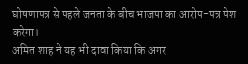घोषणापत्र से पहले जनता के बीच भाजपा का आरोप-पत्र पेश करेगा।
अमित शाह ने यह भी दावा किया कि अगर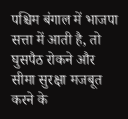पश्चिम बंगाल में भाजपा सत्ता में आती है, तो घुसपैठ रोकने और सीमा सुरक्षा मजबूत करने के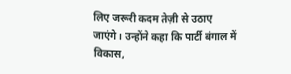लिए जरूरी कदम तेज़ी से उठाए जाएंगे। उन्होंने कहा कि पार्टी बंगाल में विकास,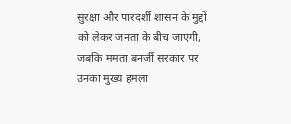सुरक्षा और पारदर्शी शासन के मुद्दों को लेकर जनता के बीच जाएगी, जबकि ममता बनर्जी सरकार पर उनका मुख्य हमला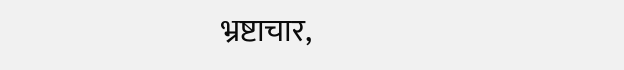भ्रष्टाचार,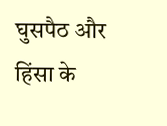घुसपैठ और हिंसा के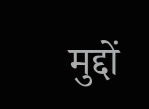मुद्दों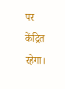पर केंद्रित रहेगा।